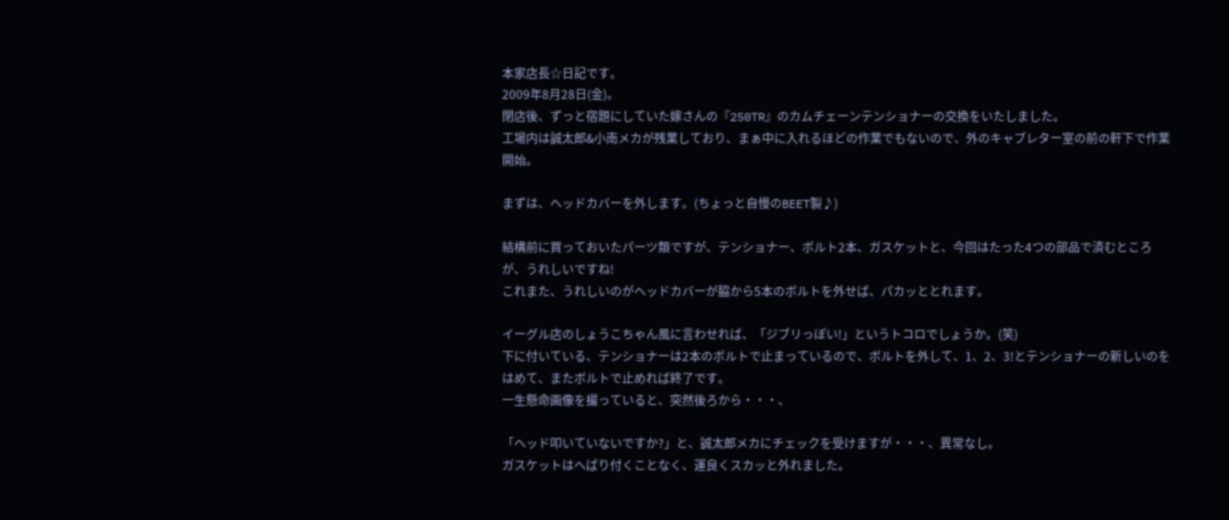本家店長☆日記です。
2009年8月28日(金)。
閉店後、ずっと宿題にしていた嫁さんの『250TR』のカムチェーンテンショナーの交換をいたしました。
工場内は誠太郎&小南メカが残業しており、まぁ中に入れるほどの作業でもないので、外のキャブレター室の前の軒下で作業開始。

まずは、ヘッドカバーを外します。(ちょっと自慢のBEET製♪)

結構前に買っておいたパーツ類ですが、テンショナー、ボルト2本、ガスケットと、今回はたった4つの部品で済むところが、うれしいですね!
これまた、うれしいのがヘッドカバーが脇から5本のボルトを外せば、パカッととれます。

イーグル店のしょうこちゃん風に言わせれば、「ジブリっぽい!」というトコロでしょうか。(笑)
下に付いている、テンショナーは2本のボルトで止まっているので、ボルトを外して、1、2、3!とテンショナーの新しいのをはめて、またボルトで止めれば終了です。
一生懸命画像を撮っていると、突然後ろから・・・、

「ヘッド叩いていないですか?」と、誠太郎メカにチェックを受けますが・・・、異常なし。
ガスケットはへばり付くことなく、運良くスカッと外れました。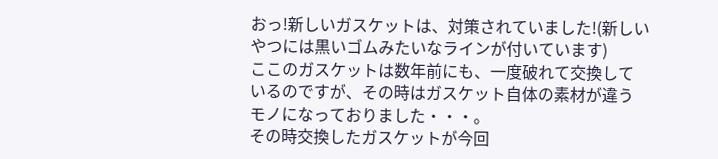おっ!新しいガスケットは、対策されていました!(新しいやつには黒いゴムみたいなラインが付いています)
ここのガスケットは数年前にも、一度破れて交換しているのですが、その時はガスケット自体の素材が違うモノになっておりました・・・。
その時交換したガスケットが今回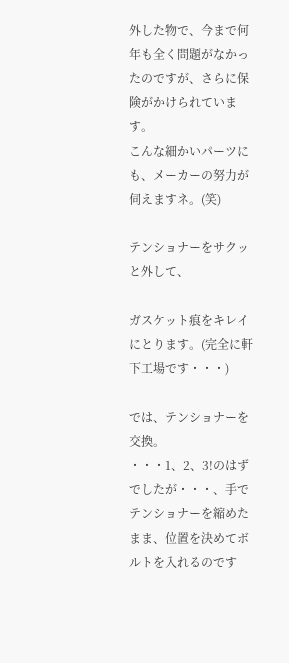外した物で、今まで何年も全く問題がなかったのですが、さらに保険がかけられています。
こんな細かいパーツにも、メーカーの努力が伺えますネ。(笑)

テンショナーをサクッと外して、

ガスケット痕をキレイにとります。(完全に軒下工場です・・・)

では、テンショナーを交換。
・・・1、2、3!のはずでしたが・・・、手でテンショナーを縮めたまま、位置を決めてボルトを入れるのです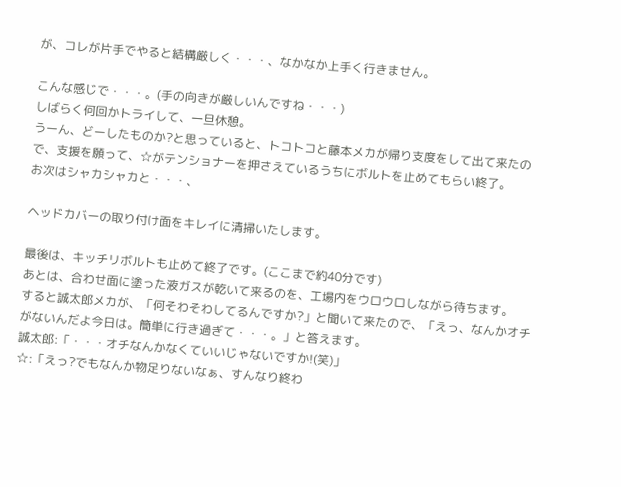が、コレが片手でやると結構厳しく・・・、なかなか上手く行きません。

こんな感じで・・・。(手の向きが厳しいんですね・・・)
しばらく何回かトライして、一旦休憩。
うーん、どーしたものか?と思っていると、トコトコと藤本メカが帰り支度をして出て来たので、支援を願って、☆がテンショナーを押さえているうちにボルトを止めてもらい終了。
お次はシャカシャカと・・・、

ヘッドカバーの取り付け面をキレイに清掃いたします。

最後は、キッチリボルトも止めて終了です。(ここまで約40分です)
あとは、合わせ面に塗った液ガスが乾いて来るのを、工場内をウロウロしながら待ちます。
すると誠太郎メカが、「何そわそわしてるんですか?」と聞いて来たので、「えっ、なんかオチがないんだよ今日は。簡単に行き過ぎて・・・。」と答えます。
誠太郎:「・・・オチなんかなくていいじゃないですか!(笑)」
☆:「えっ?でもなんか物足りないなぁ、すんなり終わ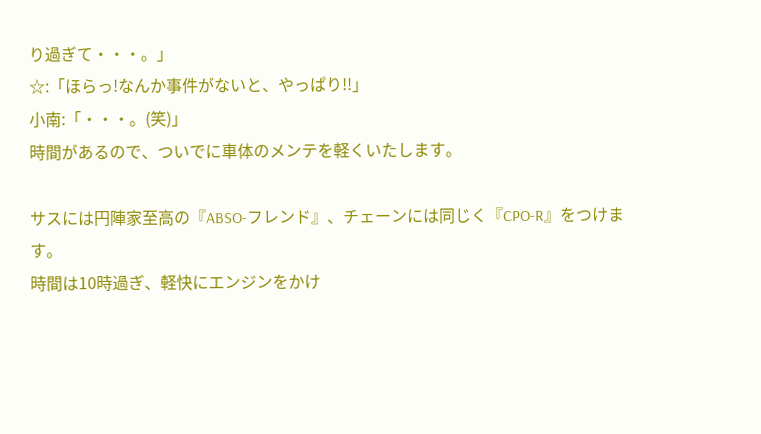り過ぎて・・・。」
☆:「ほらっ!なんか事件がないと、やっぱり!!」
小南:「・・・。(笑)」
時間があるので、ついでに車体のメンテを軽くいたします。

サスには円陣家至高の『ABSO-フレンド』、チェーンには同じく『CPO-R』をつけます。
時間は10時過ぎ、軽快にエンジンをかけ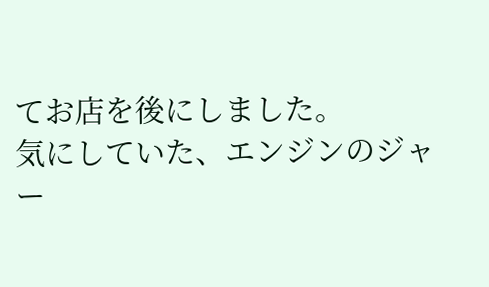てお店を後にしました。
気にしていた、エンジンのジャー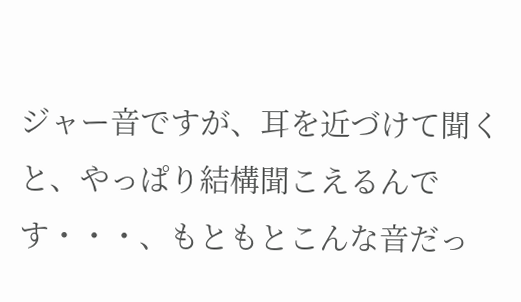ジャー音ですが、耳を近づけて聞くと、やっぱり結構聞こえるんです・・・、もともとこんな音だっ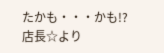たかも・・・かも!?
店長☆より